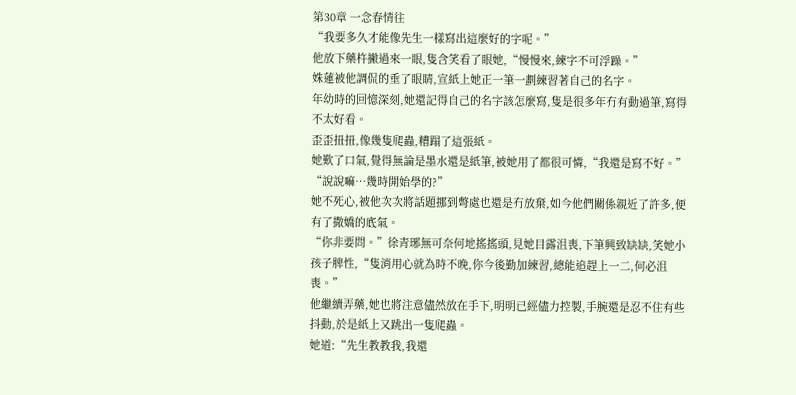第30章 一念春情往
“我要多久才能像先生一樣寫出這麼好的字呢。”
他放下藥杵撇過來一眼,隻含笑看了眼她,“慢慢來,練字不可浮躁。”
姝蓮被他調侃的垂了眼睛,宣紙上她正一筆一劃練習著自己的名字。
年幼時的回憶深刻,她還記得自己的名字該怎麼寫,隻是很多年冇有動過筆,寫得不太好看。
歪歪扭扭,像幾隻爬蟲,糟蹋了這張紙。
她歎了口氣,覺得無論是墨水還是紙筆,被她用了都很可憐,“我還是寫不好。”
“說說嘛…幾時開始學的?”
她不死心,被他次次將話題挪到彆處也還是冇放棄,如今他們關係親近了許多,便有了撒嬌的底氣。
“你非要問。”徐青琊無可奈何地搖搖頭,見她目露沮喪,下筆興致缺缺,笑她小孩子脾性,“隻消用心就為時不晚,你今後勤加練習,總能追趕上一二,何必沮喪。”
他繼續弄藥,她也將注意儘然放在手下,明明已經儘力控製,手腕還是忍不住有些抖動,於是紙上又跳出一隻爬蟲。
她道:“先生教教我,我還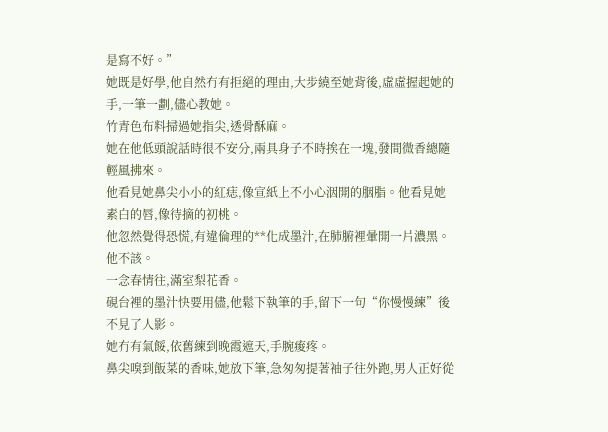是寫不好。”
她既是好學,他自然冇有拒絕的理由,大步繞至她背後,虛虛握起她的手,一筆一劃,儘心教她。
竹青色布料掃過她指尖,透骨酥麻。
她在他低頭說話時很不安分,兩具身子不時挨在一塊,發間微香總隨輕風拂來。
他看見她鼻尖小小的紅痣,像宣紙上不小心洇開的胭脂。他看見她素白的唇,像待摘的初桃。
他忽然覺得恐慌,有違倫理的**化成墨汁,在肺腑裡暈開一片濃黑。
他不該。
一念春情往,滿室梨花香。
硯台裡的墨汁快要用儘,他鬆下執筆的手,留下一句“你慢慢練”後不見了人影。
她冇有氣餒,依舊練到晚霞遮天,手腕痠疼。
鼻尖嗅到飯菜的香味,她放下筆,急匆匆提著袖子往外跑,男人正好從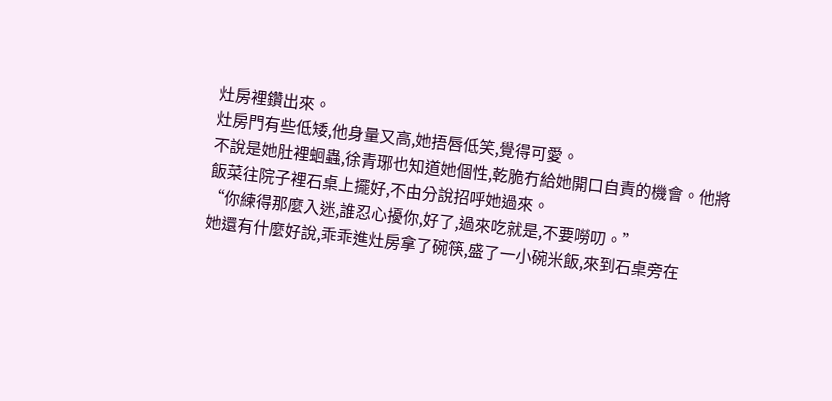灶房裡鑽出來。
灶房門有些低矮,他身量又高,她捂唇低笑,覺得可愛。
不說是她肚裡蛔蟲,徐青琊也知道她個性,乾脆冇給她開口自責的機會。他將飯菜往院子裡石桌上擺好,不由分說招呼她過來。
“你練得那麼入迷,誰忍心擾你,好了,過來吃就是,不要嘮叨。”
她還有什麼好說,乖乖進灶房拿了碗筷,盛了一小碗米飯,來到石桌旁在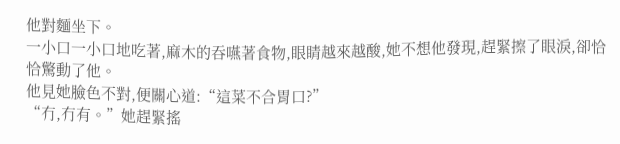他對麵坐下。
一小口一小口地吃著,麻木的吞嚥著食物,眼睛越來越酸,她不想他發現,趕緊擦了眼淚,卻恰恰驚動了他。
他見她臉色不對,便關心道:“這菜不合胃口?”
“冇,冇有。”她趕緊搖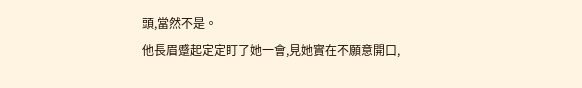頭,當然不是。
他長眉蹙起定定盯了她一會,見她實在不願意開口,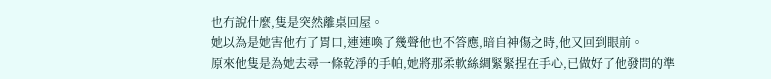也冇說什麼,隻是突然離桌回屋。
她以為是她害他冇了胃口,連連喚了幾聲他也不答應,暗自神傷之時,他又回到眼前。
原來他隻是為她去尋一條乾淨的手帕,她將那柔軟絲綢緊緊捏在手心,已做好了他發問的準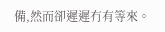備,然而卻遲遲冇有等來。